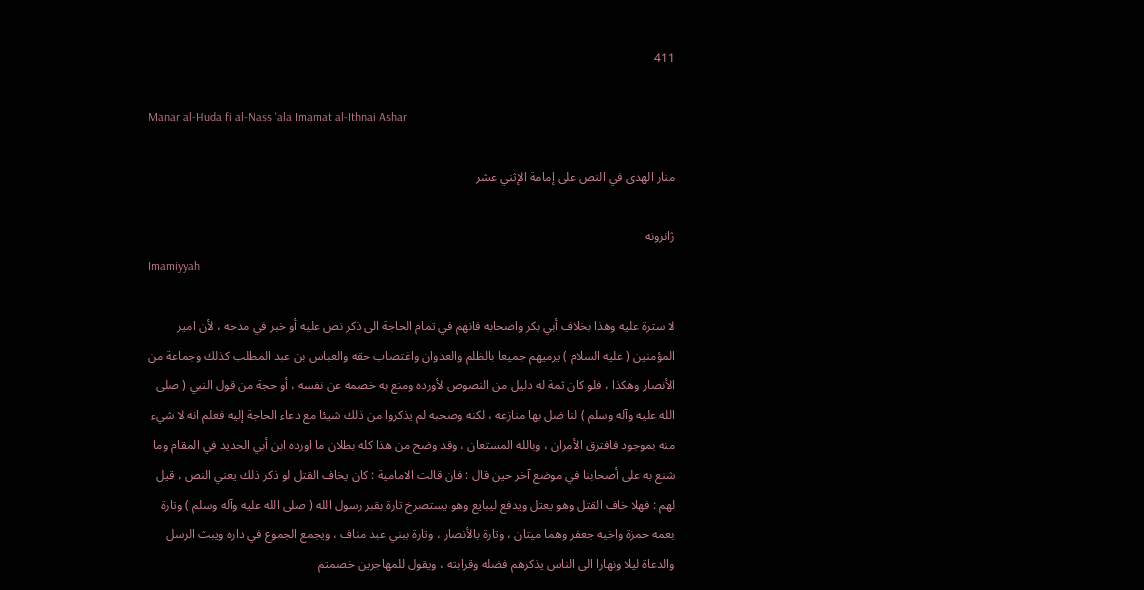411

Manar al-Huda fi al-Nass 'ala Imamat al-Ithnai Ashar

منار الهدى في النص على إمامة الإثني عشر

ژانرونه
Imamiyyah

لا سترة عليه وهذا بخلاف أبي بكر واصحابه فانهم في تمام الحاجة الى ذكر نص عليه أو خبر في مدحه ، لأن امير المؤمنين ( عليه السلام ) يرميهم جميعا بالظلم والعدوان واغتصاب حقه والعباس بن عبد المطلب كذلك وجماعة من الأنصار وهكذا ، فلو كان ثمة له دليل من النصوص لأورده ومنع به خصمه عن نفسه ، أو حجة من قول النبي ( صلى الله عليه وآله وسلم ) لنا ضل بها منازعه ، لكنه وصحبه لم يذكروا من ذلك شيئا مع دعاء الحاجة إليه فعلم انه لا شيء منه بموجود فافترق الأمران ، وبالله المستعان ، وقد وضح من هذا كله بطلان ما اورده ابن أبي الحديد في المقام وما شنع به على أصحابنا في موضع آخر حين قال : فان قالت الامامية : كان يخاف القتل لو ذكر ذلك يعني النص ، قيل لهم : فهلا خاف القتل وهو يعتل ويدفع ليبايع وهو يستصرخ تارة بقبر رسول الله ( صلى الله عليه وآله وسلم ) وتارة بعمه حمزة واخيه جعفر وهما ميتان ، وتارة بالأنصار ، وتارة ببني عبد مناف ، ويجمع الجموع في داره ويبث الرسل والدعاة ليلا ونهارا الى الناس يذكرهم فضله وقرابته ، ويقول للمهاجرين خصمتم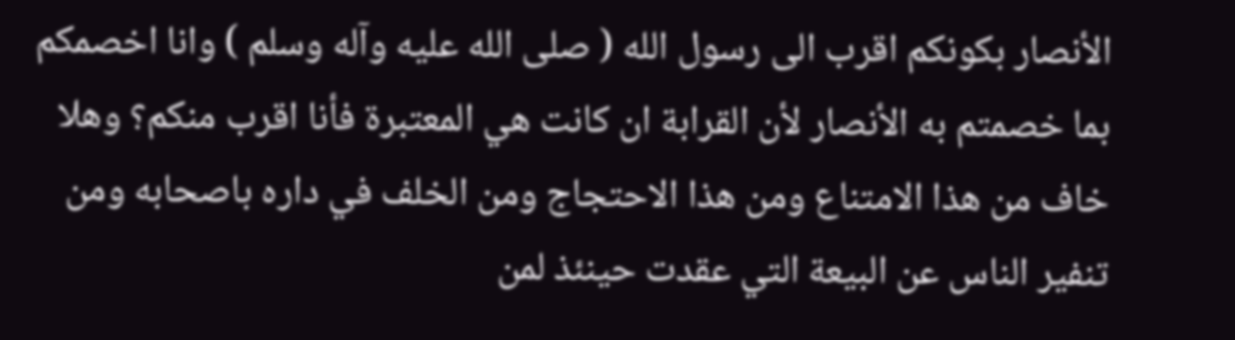الأنصار بكونكم اقرب الى رسول الله ( صلى الله عليه وآله وسلم ) وانا اخصمكم بما خصمتم به الأنصار لأن القرابة ان كانت هي المعتبرة فأنا اقرب منكم؟ وهلا خاف من هذا الامتناع ومن هذا الاحتجاج ومن الخلف في داره باصحابه ومن تنفير الناس عن البيعة التي عقدت حينئذ لمن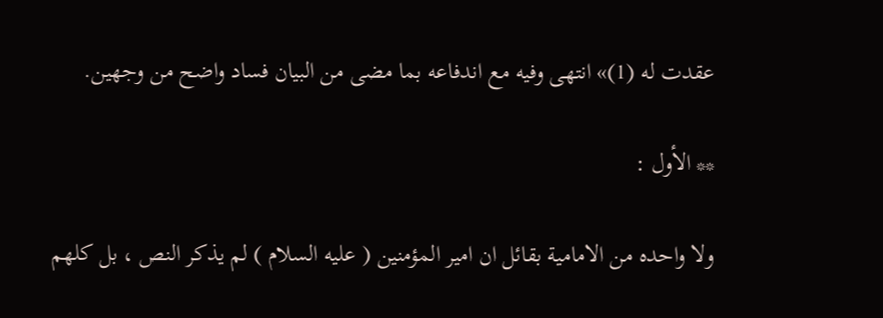عقدت له (1)» انتهى وفيه مع اندفاعه بما مضى من البيان فساد واضح من وجهين.

** الأول :

ولا واحده من الامامية بقائل ان امير المؤمنين ( عليه السلام ) لم يذكر النص ، بل كلهم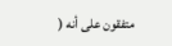متفقون على أنه (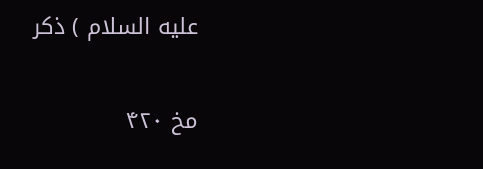عليه السلام ) ذكر

مخ ۴۲۰